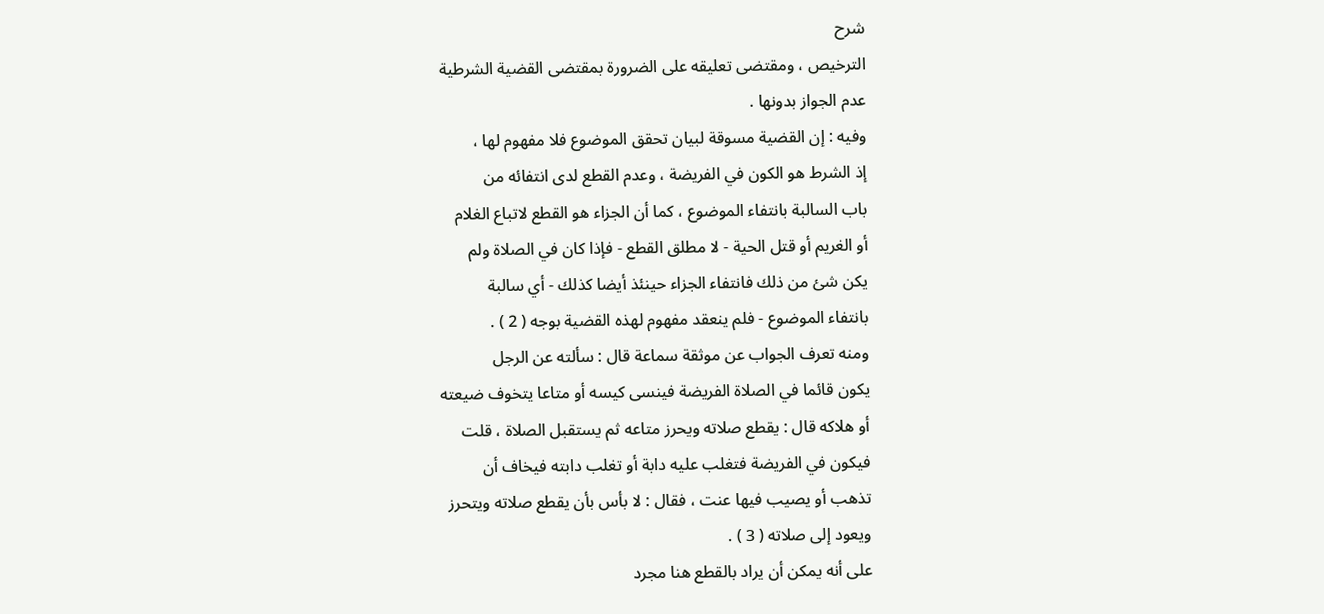شرح
الترخيص ، ومقتضى تعليقه على الضرورة بمقتضى القضية الشرطية
عدم الجواز بدونها .
وفيه : إن القضية مسوقة لبيان تحقق الموضوع فلا مفهوم لها ،
إذ الشرط هو الكون في الفريضة ، وعدم القطع لدى انتفائه من
باب السالبة بانتفاء الموضوع ، كما أن الجزاء هو القطع لاتباع الغلام
أو الغريم أو قتل الحية - لا مطلق القطع - فإذا كان في الصلاة ولم
يكن شئ من ذلك فانتفاء الجزاء حينئذ أيضا كذلك - أي سالبة
بانتفاء الموضوع - فلم ينعقد مفهوم لهذه القضية بوجه ( 2 ) .
ومنه تعرف الجواب عن موثقة سماعة قال : سألته عن الرجل
يكون قائما في الصلاة الفريضة فينسى كيسه أو متاعا يتخوف ضيعته
أو هلاكه قال : يقطع صلاته ويحرز متاعه ثم يستقبل الصلاة ، قلت
فيكون في الفريضة فتغلب عليه دابة أو تغلب دابته فيخاف أن
تذهب أو يصيب فيها عنت ، فقال : لا بأس بأن يقطع صلاته ويتحرز
ويعود إلى صلاته ( 3 ) .
على أنه يمكن أن يراد بالقطع هنا مجرد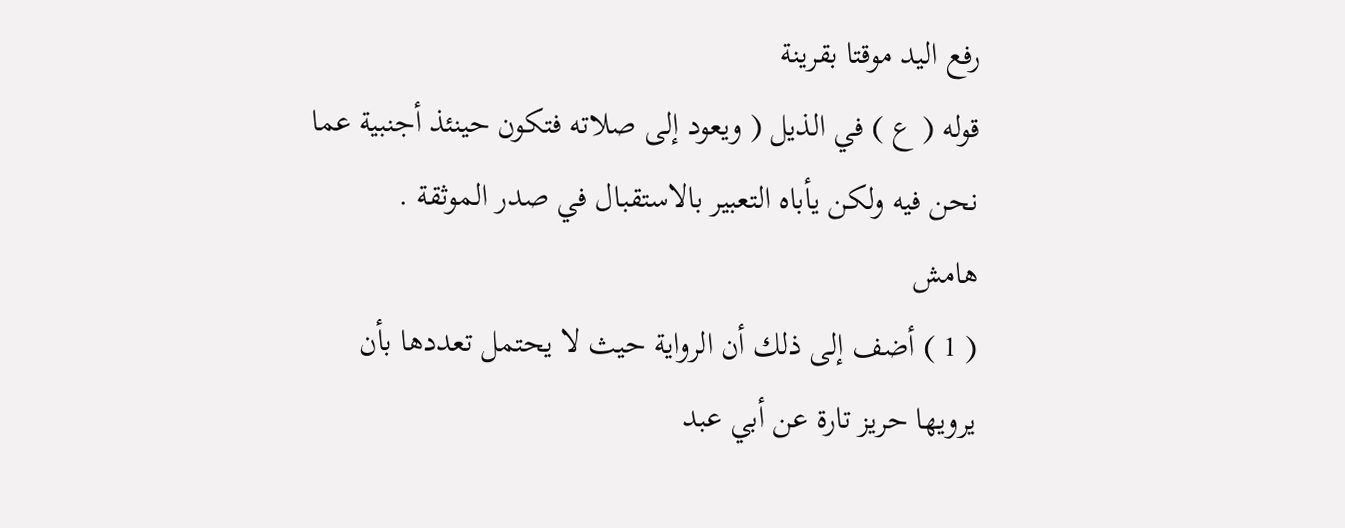رفع اليد موقتا بقرينة
قوله ( ع ) في الذيل ( ويعود إلى صلاته فتكون حينئذ أجنبية عما
نحن فيه ولكن يأباه التعبير بالاستقبال في صدر الموثقة .
هامش
( 1 ) أضف إلى ذلك أن الرواية حيث لا يحتمل تعددها بأن
يرويها حريز تارة عن أبي عبد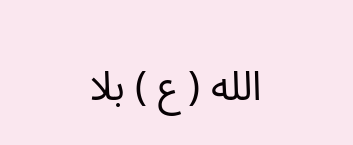الله ( ع ) بلا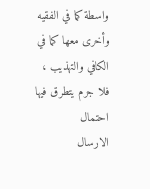واسطة كما في الفقيه
وأخرى معها كما في الكافي والتهذيب ، فلا جرم يتطرق فيها احتمال
الارسال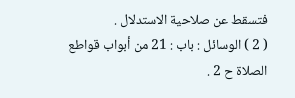فتسقط عن صلاحية الاستدلال .
( 2 ) الوسائل : باب : 21 من أبواب قواطع الصلاة ح 2 .